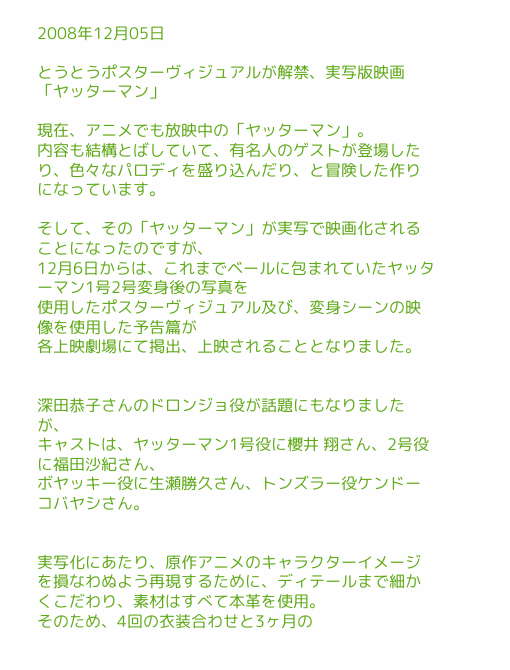2008年12月05日

とうとうポスターヴィジュアルが解禁、実写版映画「ヤッターマン」

現在、アニメでも放映中の「ヤッターマン」。
内容も結構とばしていて、有名人のゲストが登場したり、色々なパロディを盛り込んだり、と冒険した作りになっています。

そして、その「ヤッターマン」が実写で映画化されることになったのですが、
12月6日からは、これまでベールに包まれていたヤッターマン1号2号変身後の写真を
使用したポスターヴィジュアル及び、変身シーンの映像を使用した予告篇が
各上映劇場にて掲出、上映されることとなりました。


深田恭子さんのドロンジョ役が話題にもなりましたが、
キャストは、ヤッターマン1号役に櫻井 翔さん、2号役に福田沙紀さん、
ボヤッキー役に生瀬勝久さん、トンズラー役ケンドーコバヤシさん。


実写化にあたり、原作アニメのキャラクターイメージを損なわぬよう再現するために、ディテールまで細かくこだわり、素材はすべて本革を使用。
そのため、4回の衣装合わせと3ヶ月の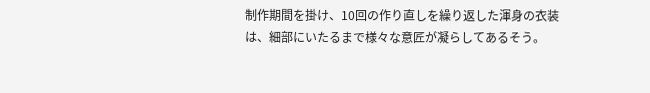制作期間を掛け、10回の作り直しを繰り返した渾身の衣装は、細部にいたるまで様々な意匠が凝らしてあるそう。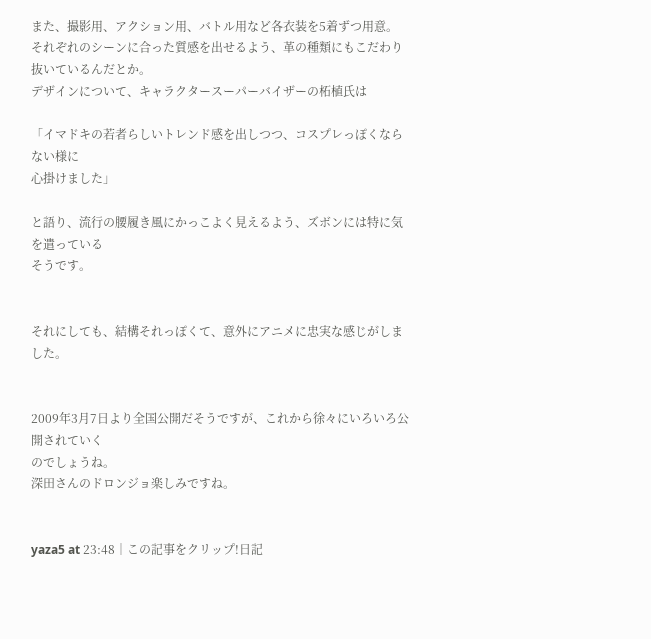また、撮影用、アクション用、バトル用など各衣装を5着ずつ用意。
それぞれのシーンに合った質感を出せるよう、革の種類にもこだわり抜いているんだとか。
デザインについて、キャラクタースーパーバイザーの柘植氏は

「イマドキの若者らしいトレンド感を出しつつ、コスプレっぽくならない様に
心掛けました」

と語り、流行の腰履き風にかっこよく見えるよう、ズボンには特に気を遣っている
そうです。


それにしても、結構それっぽくて、意外にアニメに忠実な感じがしました。


2009年3月7日より全国公開だそうですが、これから徐々にいろいろ公開されていく
のでしょうね。
深田さんのドロンジョ楽しみですね。


yaza5 at 23:48│この記事をクリップ!日記